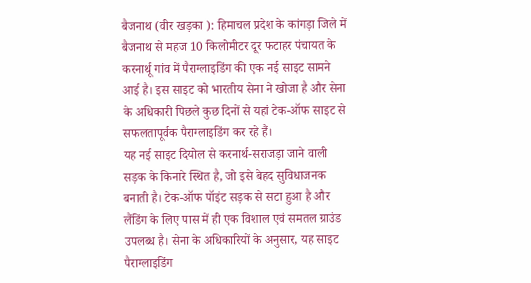बैजनाथ (वीर खड़का ): हिमाचल प्रदेश के कांगड़ा जिले में बैजनाथ से महज 10 किलोमीटर दूर फटाहर पंचायत के करनार्थू गांव में पैराग्लाइडिंग की एक नई साइट सामने आई है। इस साइट को भारतीय सेना ने खोजा है और सेना के अधिकारी पिछले कुछ दिनों से यहां टेक-ऑफ साइट से सफलतापूर्वक पैराग्लाइडिंग कर रहे हैं।
यह नई साइट दियोल से करनार्थ-सराजड़ा जाने वाली सड़क के किनारे स्थित है, जो इसे बेहद सुविधाजनक बनाती है। टेक-ऑफ पॉइंट सड़क से सटा हुआ है और लैंडिंग के लिए पास में ही एक विशाल एवं समतल ग्राउंड उपलब्ध है। सेना के अधिकारियों के अनुसार, यह साइट पैराग्लाइडिंग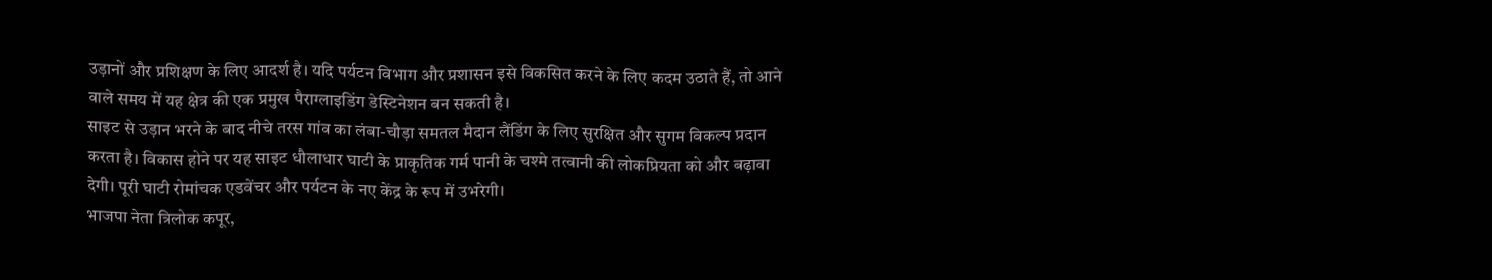उड़ानों और प्रशिक्षण के लिए आदर्श है। यदि पर्यटन विभाग और प्रशासन इसे विकसित करने के लिए कदम उठाते हैं, तो आने वाले समय में यह क्षेत्र की एक प्रमुख पैराग्लाइडिंग डेस्टिनेशन बन सकती है।
साइट से उड़ान भरने के बाद नीचे तरस गांव का लंबा-चौड़ा समतल मैदान लैंडिंग के लिए सुरक्षित और सुगम विकल्प प्रदान करता है। विकास होने पर यह साइट धौलाधार घाटी के प्राकृतिक गर्म पानी के चश्मे तत्वानी की लोकप्रियता को और बढ़ावा देगी। पूरी घाटी रोमांचक एडवेंचर और पर्यटन के नए केंद्र के रूप में उभरेगी।
भाजपा नेता त्रिलोक कपूर,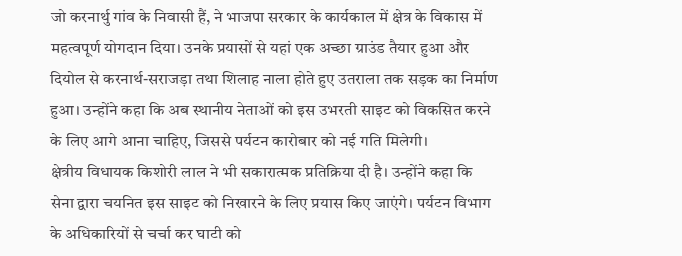जो करनार्थु गांव के निवासी हैं, ने भाजपा सरकार के कार्यकाल में क्षेत्र के विकास में महत्वपूर्ण योगदान दिया। उनके प्रयासों से यहां एक अच्छा ग्राउंड तैयार हुआ और दियोल से करनार्थ-सराजड़ा तथा शिलाह नाला होते हुए उतराला तक सड़क का निर्माण हुआ। उन्होंने कहा कि अब स्थानीय नेताओं को इस उभरती साइट को विकसित करने के लिए आगे आना चाहिए, जिससे पर्यटन कारोबार को नई गति मिलेगी।
क्षेत्रीय विधायक किशोरी लाल ने भी सकारात्मक प्रतिक्रिया दी है। उन्होंने कहा कि सेना द्वारा चयनित इस साइट को निखारने के लिए प्रयास किए जाएंगे। पर्यटन विभाग के अधिकारियों से चर्चा कर घाटी को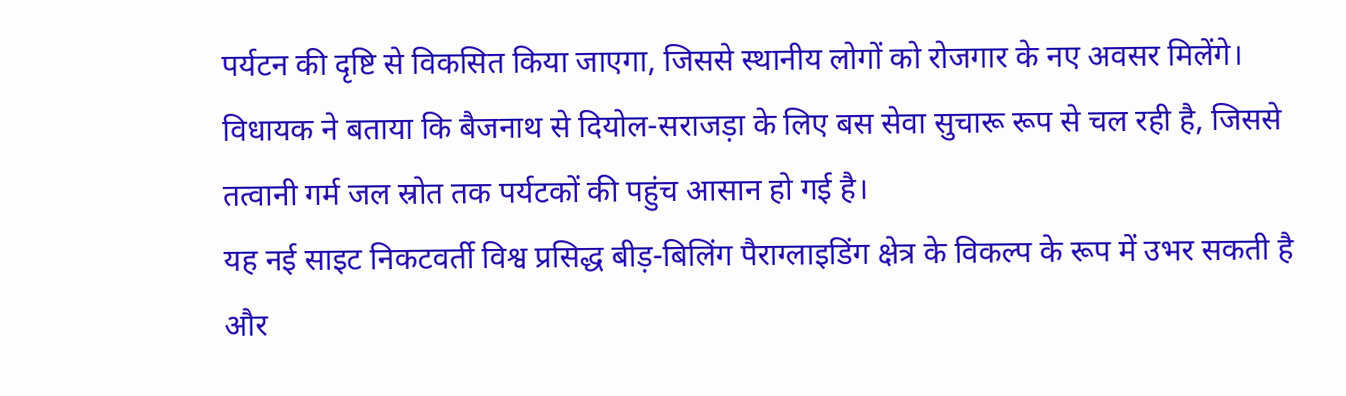पर्यटन की दृष्टि से विकसित किया जाएगा, जिससे स्थानीय लोगों को रोजगार के नए अवसर मिलेंगे। विधायक ने बताया कि बैजनाथ से दियोल-सराजड़ा के लिए बस सेवा सुचारू रूप से चल रही है, जिससे तत्वानी गर्म जल स्रोत तक पर्यटकों की पहुंच आसान हो गई है।
यह नई साइट निकटवर्ती विश्व प्रसिद्ध बीड़-बिलिंग पैराग्लाइडिंग क्षेत्र के विकल्प के रूप में उभर सकती है और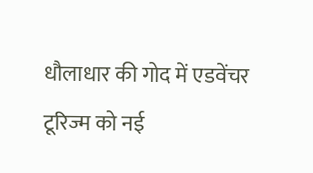धौलाधार की गोद में एडवेंचर टूरिज्म को नई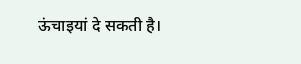ऊंचाइयां दे सकती है।